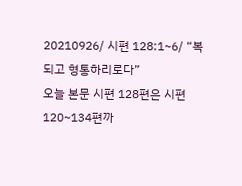20210926/ 시편 128:1~6/ “복되고 형통하리로다”
오늘 본문 시편 128편은 시편 120~134편까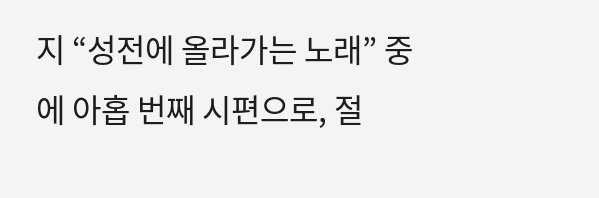지 “성전에 올라가는 노래” 중에 아홉 번째 시편으로, 절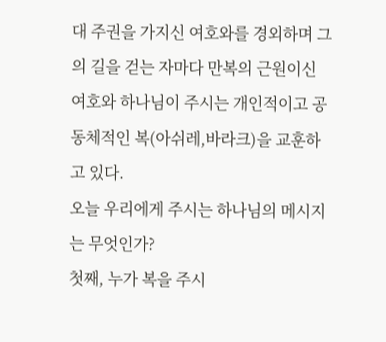대 주권을 가지신 여호와를 경외하며 그의 길을 걷는 자마다 만복의 근원이신 여호와 하나님이 주시는 개인적이고 공동체적인 복(아쉬레,바라크)을 교훈하고 있다.
오늘 우리에게 주시는 하나님의 메시지는 무엇인가?
첫째, 누가 복을 주시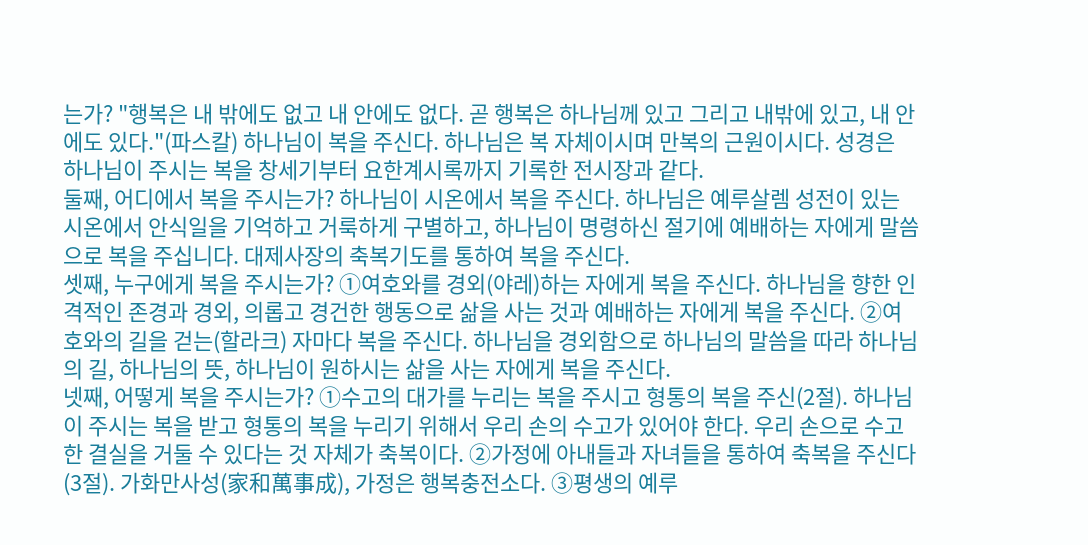는가? "행복은 내 밖에도 없고 내 안에도 없다. 곧 행복은 하나님께 있고 그리고 내밖에 있고, 내 안에도 있다."(파스칼) 하나님이 복을 주신다. 하나님은 복 자체이시며 만복의 근원이시다. 성경은 하나님이 주시는 복을 창세기부터 요한계시록까지 기록한 전시장과 같다.
둘째, 어디에서 복을 주시는가? 하나님이 시온에서 복을 주신다. 하나님은 예루살렘 성전이 있는 시온에서 안식일을 기억하고 거룩하게 구별하고, 하나님이 명령하신 절기에 예배하는 자에게 말씀으로 복을 주십니다. 대제사장의 축복기도를 통하여 복을 주신다.
셋째, 누구에게 복을 주시는가? ①여호와를 경외(야레)하는 자에게 복을 주신다. 하나님을 향한 인격적인 존경과 경외, 의롭고 경건한 행동으로 삶을 사는 것과 예배하는 자에게 복을 주신다. ②여호와의 길을 걷는(할라크) 자마다 복을 주신다. 하나님을 경외함으로 하나님의 말씀을 따라 하나님의 길, 하나님의 뜻, 하나님이 원하시는 삶을 사는 자에게 복을 주신다.
넷째, 어떻게 복을 주시는가? ①수고의 대가를 누리는 복을 주시고 형통의 복을 주신(2절). 하나님이 주시는 복을 받고 형통의 복을 누리기 위해서 우리 손의 수고가 있어야 한다. 우리 손으로 수고한 결실을 거둘 수 있다는 것 자체가 축복이다. ②가정에 아내들과 자녀들을 통하여 축복을 주신다(3절). 가화만사성(家和萬事成), 가정은 행복충전소다. ③평생의 예루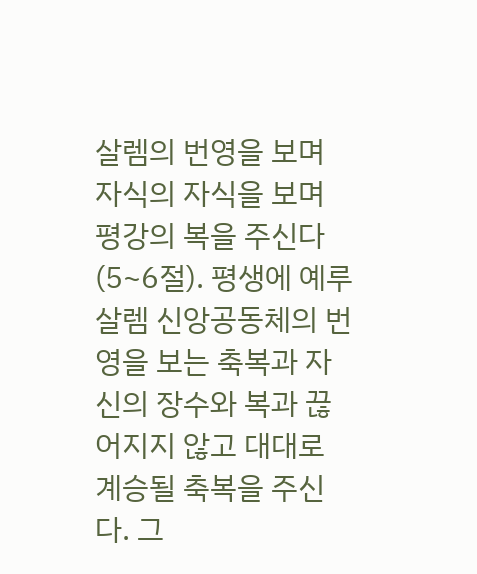살렘의 번영을 보며 자식의 자식을 보며 평강의 복을 주신다(5~6절). 평생에 예루살렘 신앙공동체의 번영을 보는 축복과 자신의 장수와 복과 끊어지지 않고 대대로 계승될 축복을 주신다. 그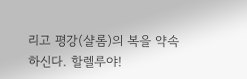리고 평강(샬롬)의 복을 약속하신다. 할렐루야!